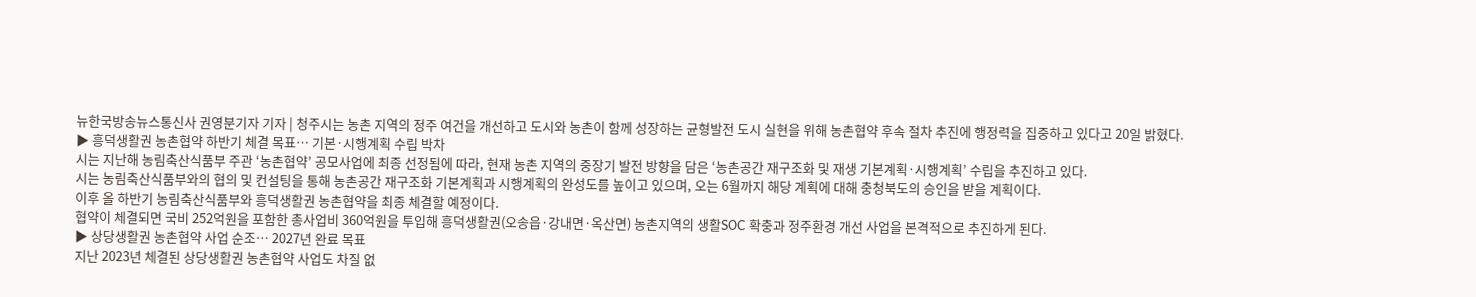뉴한국방송뉴스통신사 권영분기자 기자 | 청주시는 농촌 지역의 정주 여건을 개선하고 도시와 농촌이 함께 성장하는 균형발전 도시 실현을 위해 농촌협약 후속 절차 추진에 행정력을 집중하고 있다고 20일 밝혔다.
▶ 흥덕생활권 농촌협약 하반기 체결 목표… 기본·시행계획 수립 박차
시는 지난해 농림축산식품부 주관 ‘농촌협약’ 공모사업에 최종 선정됨에 따라, 현재 농촌 지역의 중장기 발전 방향을 담은 ‘농촌공간 재구조화 및 재생 기본계획·시행계획’ 수립을 추진하고 있다.
시는 농림축산식품부와의 협의 및 컨설팅을 통해 농촌공간 재구조화 기본계획과 시행계획의 완성도를 높이고 있으며, 오는 6월까지 해당 계획에 대해 충청북도의 승인을 받을 계획이다.
이후 올 하반기 농림축산식품부와 흥덕생활권 농촌협약을 최종 체결할 예정이다.
협약이 체결되면 국비 252억원을 포함한 총사업비 360억원을 투입해 흥덕생활권(오송읍·강내면·옥산면) 농촌지역의 생활SOC 확충과 정주환경 개선 사업을 본격적으로 추진하게 된다.
▶ 상당생활권 농촌협약 사업 순조… 2027년 완료 목표
지난 2023년 체결된 상당생활권 농촌협약 사업도 차질 없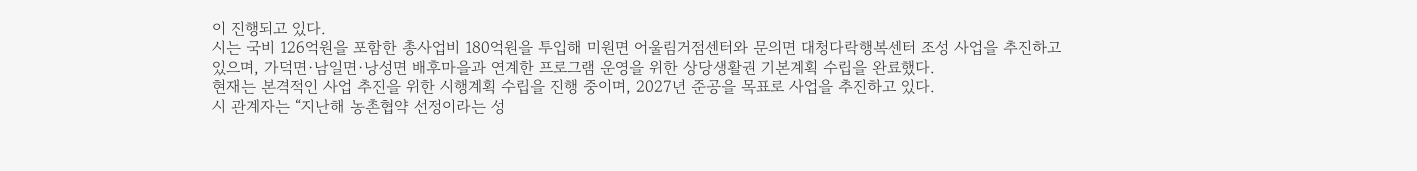이 진행되고 있다.
시는 국비 126억원을 포함한 총사업비 180억원을 투입해 미원면 어울림거점센터와 문의면 대청다락행복센터 조성 사업을 추진하고 있으며, 가덕면·남일면·낭성면 배후마을과 연계한 프로그램 운영을 위한 상당생활권 기본계획 수립을 완료했다.
현재는 본격적인 사업 추진을 위한 시행계획 수립을 진행 중이며, 2027년 준공을 목표로 사업을 추진하고 있다.
시 관계자는 “지난해 농촌협약 선정이라는 성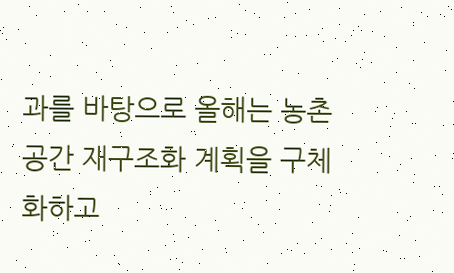과를 바탕으로 올해는 농촌공간 재구조화 계획을 구체화하고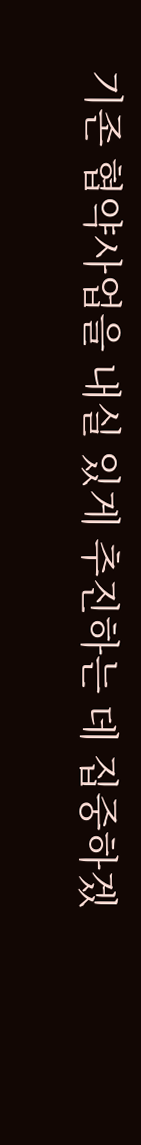기존 협약사업을 내실 있게 추진하는 데 집중하겠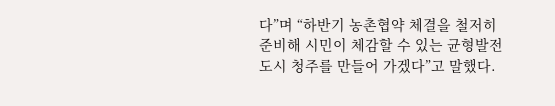다”며 “하반기 농촌협약 체결을 철저히 준비해 시민이 체감할 수 있는 균형발전 도시 청주를 만들어 가겠다”고 말했다.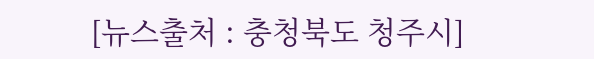[뉴스출처 : 충청북도 청주시]